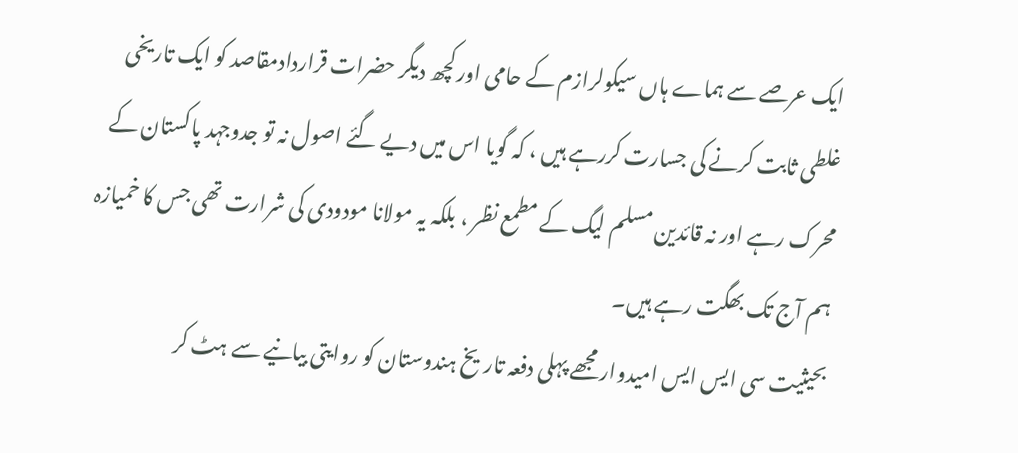ایک عرصے سے ہماے ہاں سیکولرازم کے حامی اور کچھ دیگر حضرات قراردادمقاصد کو ایک تاریخی غلطی ثابت کرنے کی جسارت کررہے ہیں ، کہ گویا اس میں دیے گئے اصول نہ تو جدوجہد پاکستان کے محرک رہے اور نہ قائدین مسلم لیگ کے مطمع نظر ، بلکہ یہ مولانا مودودی کی شرارت تھی جس کا خمیازہ ہم آج تک بھگت رہے ہیں۔
بحیثیت سی ایس ایس امیدوار مجھے پہلی دفعہ تاریخ ہندوستان کو روایتی بیانیے سے ہٹ کر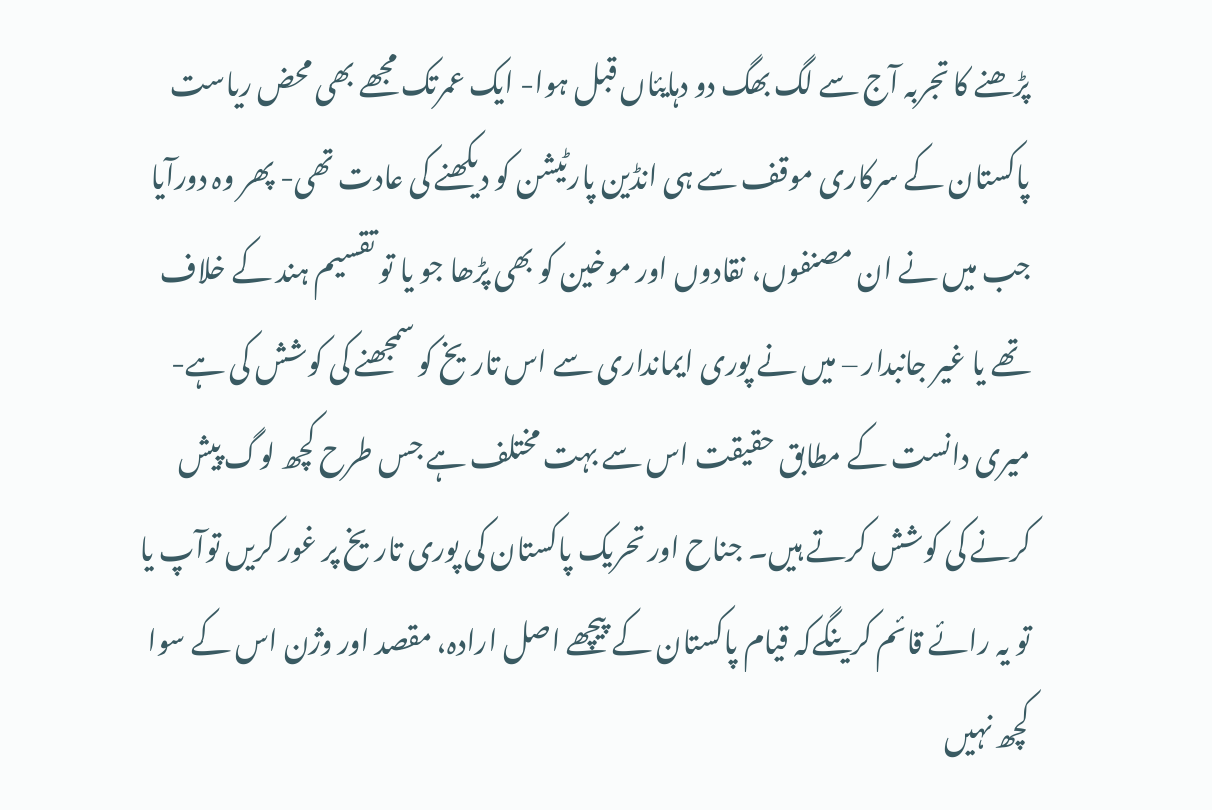پڑھنے کا تجربہ آج سے لگ بھگ دو دہایئاں قبل ہوا- ایک عمرتک مجھے بھی محض ریاست پاکستان کے سرکاری موقف سے ہی انڈین پارٹیشن کو دیکھنے کی عادت تھی- پھر وہ دورآیا جب میں نے ان مصنفوں، نقادوں اور موخین کو بھی پڑھا جو یا تو تقسیم ہند کے خلاف تھے یا غیر جانبدار – میں نے پوری ایمانداری سے اس تاریخ کو سمجھنے کی کوشش کی ہے- میری دانست کے مطابق حقیقت اس سے بہت مختلف ہے جس طرح کچھ لوگ پیش کرنے کی کوشش کرتے ہیں۔ جناح اور تحریک پاکستان کی پوری تاریخ پر غور کریں توآپ یا تو یہ رائے قائم کرینگےکہ قیام پاکستان کے پیچھے اصل ارادہ، مقصد اور وژن اس کے سوا کچھ نہیں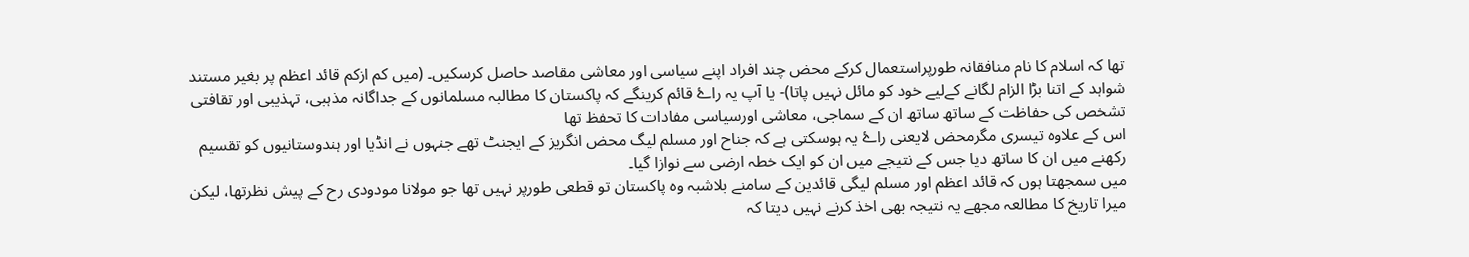تھا کہ اسلام کا نام منافقانہ طورپراستعمال کرکے محض چند افراد اپنے سیاسی اور معاشی مقاصد حاصل کرسکیں۔ (میں کم ازکم قائد اعظم پر بغیر مستند شواہد کے اتنا بڑا الزام لگانے کےلیے خود کو مائل نہیں پاتا)- یا آپ یہ راۓ قائم کرینگے کہ پاکستان کا مطالبہ مسلمانوں کے جداگانہ مذہبی، تہذیبی اور تقافتی تشخص کی حفاظت کے ساتھ ساتھ ان کے سماجی، معاشی اورسیاسی مفادات کا تحفظ تھا
اس کے علاوہ تیسری مگرمحض لایعنی راۓ یہ ہوسکتی ہے کہ جناح اور مسلم لیگ محض انگریز کے ایجنٹ تھے جنہوں نے انڈیا اور ہندوستانیوں کو تقسیم رکھنے میں ان کا ساتھ دیا جس کے نتیجے میں ان کو ایک خطہ ارضی سے نوازا گیا۔
میں سمجھتا ہوں کہ قائد اعظم اور مسلم لیگی قائدین کے سامنے بلاشبہ وہ پاکستان تو قطعی طورپر نہیں تھا جو مولانا مودودی رح کے پیش نظرتھا، لیکن میرا تاریخ کا مطالعہ مجھے یہ نتیجہ بھی اخذ کرنے نہیں دیتا کہ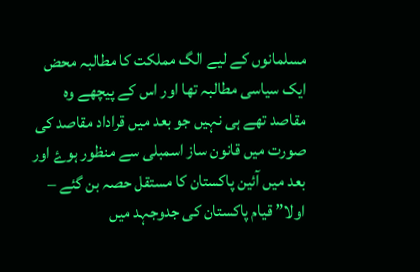مسلمانوں کے لیے الگ مملکت کا مطالبہ محض ایک سیاسی مطالبہ تھا اور اس کے پیچھے وہ مقاصد تھے ہی نہیں جو بعد میں قراداد مقاصد کی صورت میں قانون ساز اسمبلی سے منظور ہوۓ اور بعد میں آئین پاکستان کا مستقل حصہ بن گئے –
اولا” قیام پاکستان کی جدوجہد میں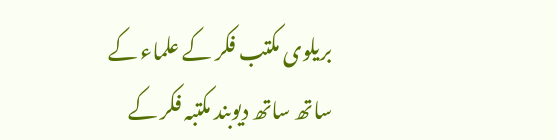بریلوی مکتب فکر کے علماء کے ساتھ ساتھ دیوبند مکتبہ فکر کے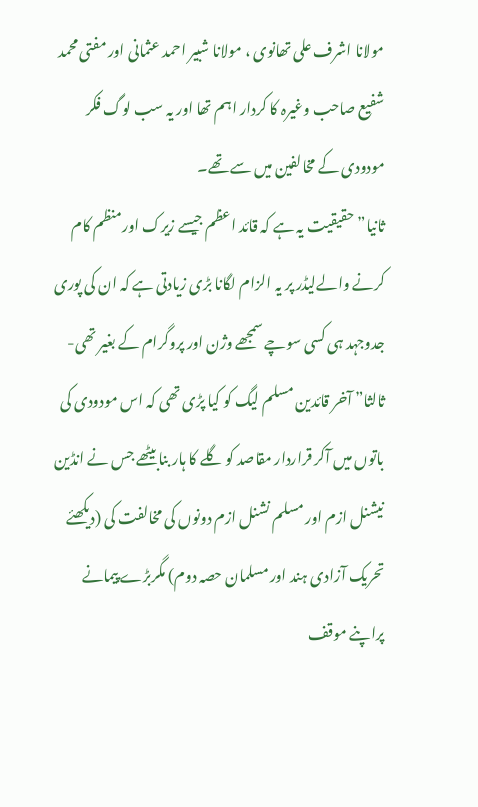مولانا اشرف علی تھانوی ، مولانا شبیر احمد عثمانی اور مفتی محمد شفیع صاحب وغیرہ کا کردار اہم تھا اور یہ سب لوگ فکر مودودی کے مخالفین میں سے تھے۔
ثانیا” حقیقیت یہ ہے کہ قائد اعظم جیسے زیرک اورمنظم کام کرنے والےلیڈر پر یہ الزام لگانا بڑی زیادتی ہے کہ ان کی پوری جدوجہد ہی کسی سوچے سمجھے وژن اور پروگرام کے بغیر تھی- ثالثا” آخر قائدین مسلم لیگ کو کیا پڑی تھی کہ اس مودودی کی باتوں میں آکر قراردار مقاصد کو گلے کا ہار بنابیٹھے جس نے انڈین نیشنل ازم اور مسلم نشنل ازم دونوں کی مخالفت کی (دیکھئے تحریک آزادی ہند اور مسلمان حصہ دوم) مگربڑے پیمانے پراپنے موقف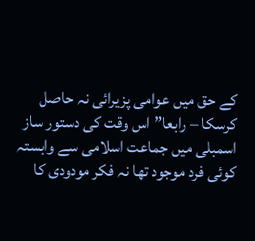کے حق میں عوامی پزیرائی نہ حاصل کرسکا – رابعا” اس وقت کی دستور ساز اسمبلی میں جماعت اسلامی سے وابستہ کوئی فرد موجود تھا نہ فکر مودودی کا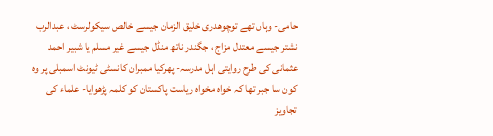حامی- وہاں تھے توچوھدری خلیق الزمان جیسے خالص سیکولرسٹ ، عبدالرب نشتر جیسے معتدل مزاج ، جگندر ناتھ منڈل جیسے غیر مسلم یا شبیر احمد عثمانی کی طرح روایتی اہل مدرسہ- پھرکیا ممبران کانسٹی ٹیونٹ اسمبلی پر وہ کون سا جبر تھا کہ خواہ مخواہ ریاست پاکستان کو کلمہ پڑھوایا- علماء کی تجاویز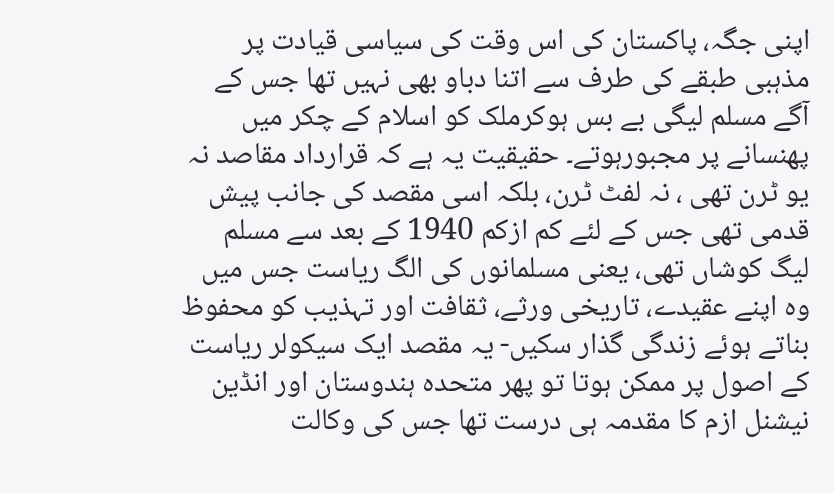اپنی جگہ، پاکستان کی اس وقت کی سیاسی قیادت پر مذہبی طبقے کی طرف سے اتنا دباو بھی نہیں تھا جس کے آگے مسلم لیگی بے بس ہوکرملک کو اسلام کے چکر میں پھنسانے پر مجبورہوتے۔ حقیقیت یہ ہے کہ قرارداد مقاصد نہ یو ٹرن تھی ، نہ لفٹ ٹرن، بلکہ اسی مقصد کی جانب پیش قدمی تھی جس کے لئے کم ازکم 1940 کے بعد سے مسلم لیگ کوشاں تھی، یعنی مسلمانوں کی الگ ریاست جس میں وہ اپنے عقیدے، تاریخی ورثے، ثقافت اور تہذیب کو محفوظ بناتے ہوئے زندگی گذار سکیں- یہ مقصد ایک سیکولر ریاست کے اصول پر ممکن ہوتا تو پھر متحدہ ہندوستان اور انڈین نیشنل ازم کا مقدمہ ہی درست تھا جس کی وکالت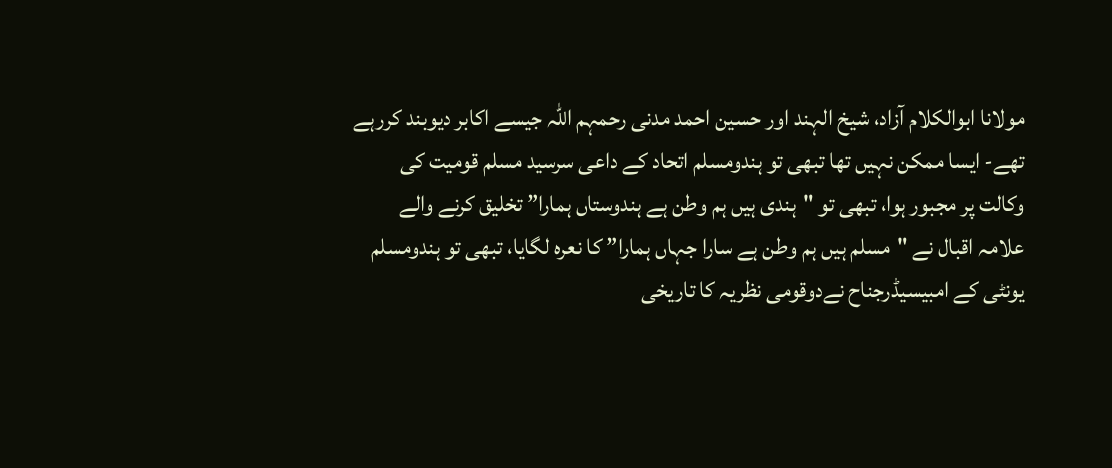مولانا ابوالکلام آزاد، شیخ الہند اور حسین احمد مدنی رحمہم اللہ جیسے اکابر دیوبند کررہے تھے- ایسا ممکن نہیں تھا تبھی تو ہندومسلم اتحاد کے داعی سرسید مسلم قومیت کی وکالت پر مجبور ہوا، تبھی تو "ہندی ہیں ہم وطن ہے ہندوستاں ہمارا” تخلیق کرنے والے علامہ اقبال نے "مسلم ہیں ہم وطن ہے سارا جہاں ہمارا” کا نعرہ لگایا، تبھی تو ہندومسلم یونٹی کے امبیسیڈرجناح نےدوقومی نظریہ کا تاریخی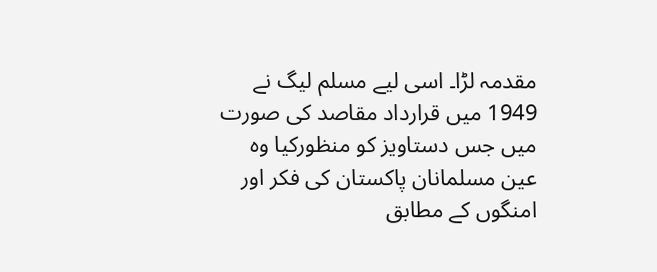مقدمہ لڑا۔ اسی لیے مسلم لیگ نے 1949 میں قرارداد مقاصد کی صورت میں جس دستاویز کو منظورکیا وہ عین مسلمانان پاکستان کی فکر اور امنگوں کے مطابق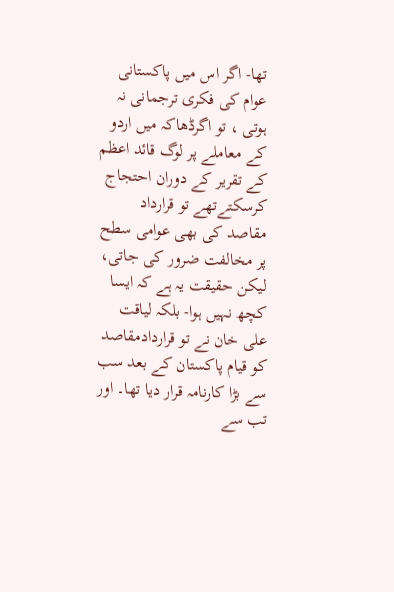تھا- اگر اس میں پاکستانی عوام کی فکری ترجمانی نہ ہوتی ، تو اگرڈھاکہ میں اردو کے معاملے پر لوگ قائد اعظم کے تقریر کے دوران احتجاج کرسکتےتھے تو قرارداد مقاصد کی بھی عوامی سطح پر مخالفت ضرور کی جاتی، لیکن حقیقت یہ ہے کہ ایسا کچھ نہیں ہوا- بلکہ لیاقت علی خان نے تو قراردادمقاصد کو قیام پاکستان کے بعد سب سے بڑا کارنامہ قرار دیا تھا۔ اور تب سے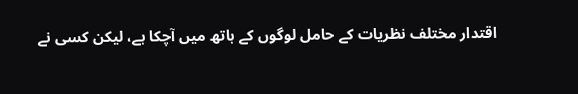اقتدار مختلف نظریات کے حامل لوگوں کے ہاتھ میں آچکا ہے، لیکن کسی نے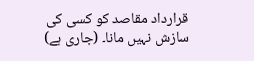قرارداد مقاصد کو کسی کی سازش نہیں مانا۔ (جاری ہے)